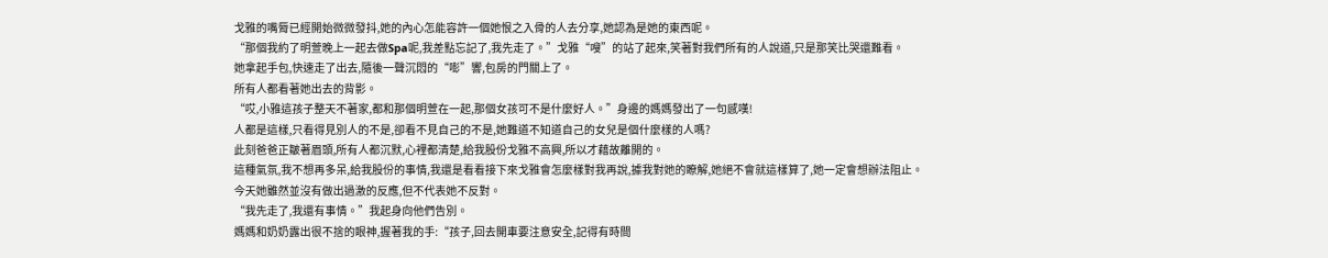戈雅的嘴脣已經開始微微發抖,她的內心怎能容許一個她恨之入骨的人去分享,她認為是她的東西呢。
“那個我約了明萱晚上一起去做Spa呢,我差點忘記了,我先走了。”戈雅“嗖”的站了起來,笑著對我們所有的人說道,只是那笑比哭還難看。
她拿起手包,快速走了出去,隨後一聲沉悶的“嘭”響,包房的門關上了。
所有人都看著她出去的背影。
“哎,小雅這孩子整天不著家,都和那個明萱在一起,那個女孩可不是什麼好人。”身邊的媽媽發出了一句感嘆!
人都是這樣,只看得見別人的不是,卻看不見自己的不是,她難道不知道自己的女兒是個什麼樣的人嗎?
此刻爸爸正皺著眉頭,所有人都沉默,心裡都清楚,給我股份戈雅不高興,所以才藉故離開的。
這種氣氛,我不想再多呆,給我股份的事情,我還是看看接下來戈雅會怎麼樣對我再說,據我對她的瞭解,她絕不會就這樣算了,她一定會想辦法阻止。
今天她雖然並沒有做出過激的反應,但不代表她不反對。
“我先走了,我還有事情。”我起身向他們告別。
媽媽和奶奶露出很不捨的眼神,握著我的手:“孩子,回去開車要注意安全,記得有時間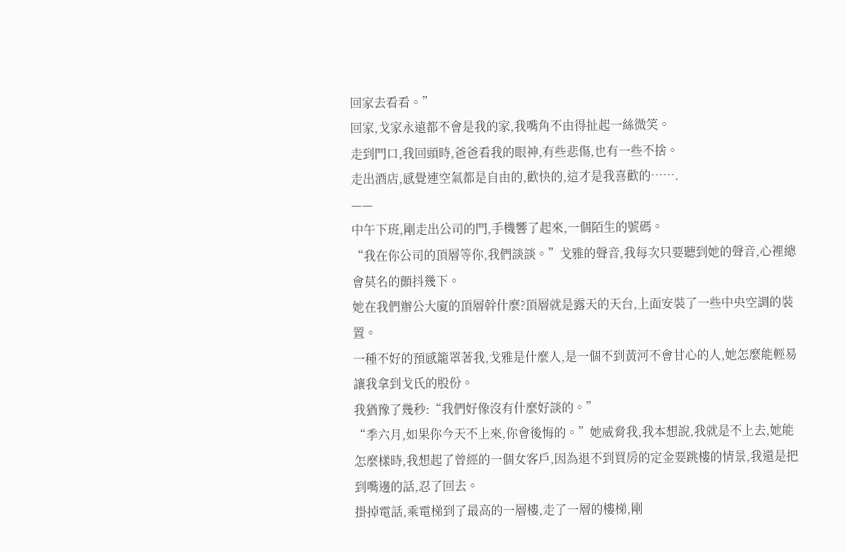回家去看看。”
回家,戈家永遠都不會是我的家,我嘴角不由得扯起一絲微笑。
走到門口,我回頭時,爸爸看我的眼神,有些悲傷,也有一些不捨。
走出酒店,感覺連空氣都是自由的,歡快的,這才是我喜歡的…….
——
中午下班,剛走出公司的門,手機響了起來,一個陌生的號碼。
“我在你公司的頂層等你,我們談談。”戈雅的聲音,我每次只要聽到她的聲音,心裡總會莫名的顫抖幾下。
她在我們辦公大廈的頂層幹什麼?頂層就是露天的天台,上面安裝了一些中央空調的裝置。
一種不好的預感籠罩著我,戈雅是什麼人,是一個不到黃河不會甘心的人,她怎麼能輕易讓我拿到戈氏的股份。
我猶豫了幾秒:“我們好像沒有什麼好談的。”
“季六月,如果你今天不上來,你會後悔的。”她威脅我,我本想說,我就是不上去,她能怎麼樣時,我想起了曾經的一個女客戶,因為退不到買房的定金要跳樓的情景,我還是把到嘴邊的話,忍了回去。
掛掉電話,乘電梯到了最高的一層樓,走了一層的樓梯,剛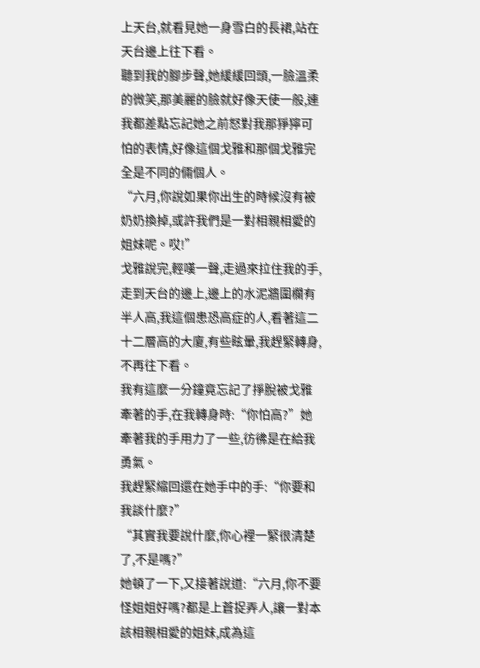上天台,就看見她一身雪白的長裙,站在天台邊上往下看。
聽到我的腳步聲,她緩緩回頭,一臉溫柔的微笑,那美麗的臉就好像天使一般,連我都差點忘記她之前怒對我那猙獰可怕的表情,好像這個戈雅和那個戈雅完全是不同的倆個人。
“六月,你說如果你出生的時候沒有被奶奶換掉,或許我們是一對相親相愛的姐妹呢。哎!”
戈雅說完,輕嘆一聲,走過來拉住我的手,
走到天台的邊上,邊上的水泥牆圍欄有半人高,我這個患恐高症的人,看著這二十二層高的大廈,有些眩暈,我趕緊轉身,不再往下看。
我有這麼一分鐘竟忘記了掙脫被戈雅牽著的手,在我轉身時:“你怕高?”她牽著我的手用力了一些,彷彿是在給我勇氣。
我趕緊縮回還在她手中的手:“你要和我談什麼?”
“其實我要說什麼,你心裡一緊很清楚了,不是嗎?”
她頓了一下,又接著說道:“六月,你不要怪姐姐好嗎?都是上蒼捉弄人,讓一對本該相親相愛的姐妹,成為這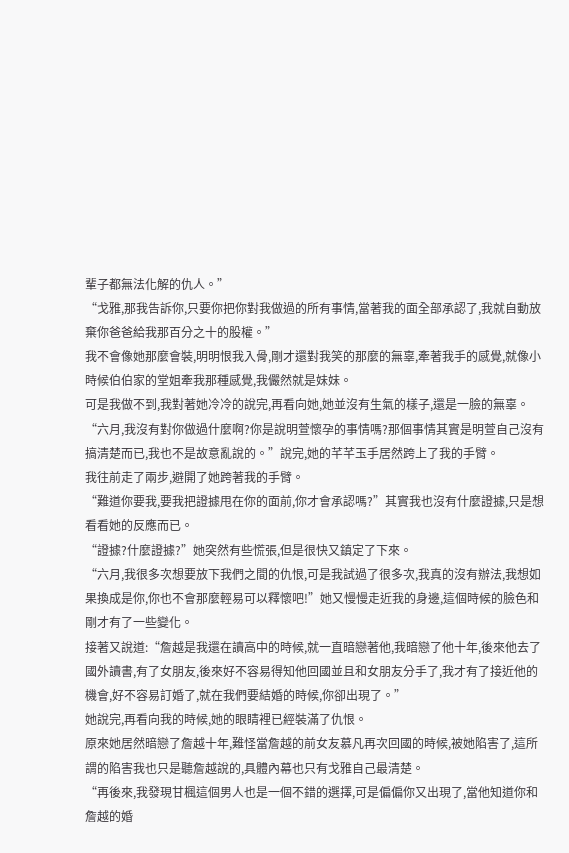輩子都無法化解的仇人。”
“戈雅,那我告訴你,只要你把你對我做過的所有事情,當著我的面全部承認了,我就自動放棄你爸爸給我那百分之十的股權。”
我不會像她那麼會裝,明明恨我入骨,剛才還對我笑的那麼的無辜,牽著我手的感覺,就像小時候伯伯家的堂姐牽我那種感覺,我儼然就是妹妹。
可是我做不到,我對著她冷冷的說完,再看向她,她並沒有生氣的樣子,還是一臉的無辜。
“六月,我沒有對你做過什麼啊?你是說明萱懷孕的事情嗎?那個事情其實是明萱自己沒有搞清楚而已,我也不是故意亂說的。”說完,她的芊芊玉手居然跨上了我的手臂。
我往前走了兩步,避開了她跨著我的手臂。
“難道你要我,要我把證據甩在你的面前,你才會承認嗎?”其實我也沒有什麼證據,只是想看看她的反應而已。
“證據?什麼證據?”她突然有些慌張,但是很快又鎮定了下來。
“六月,我很多次想要放下我們之間的仇恨,可是我試過了很多次,我真的沒有辦法,我想如果換成是你,你也不會那麼輕易可以釋懷吧!”她又慢慢走近我的身邊,這個時候的臉色和剛才有了一些變化。
接著又說道:“詹越是我還在讀高中的時候,就一直暗戀著他,我暗戀了他十年,後來他去了國外讀書,有了女朋友,後來好不容易得知他回國並且和女朋友分手了,我才有了接近他的機會,好不容易訂婚了,就在我們要結婚的時候,你卻出現了。”
她說完,再看向我的時候,她的眼睛裡已經裝滿了仇恨。
原來她居然暗戀了詹越十年,難怪當詹越的前女友慕凡再次回國的時候,被她陷害了,這所謂的陷害我也只是聽詹越說的,具體內幕也只有戈雅自己最清楚。
“再後來,我發現甘楓這個男人也是一個不錯的選擇,可是偏偏你又出現了,當他知道你和詹越的婚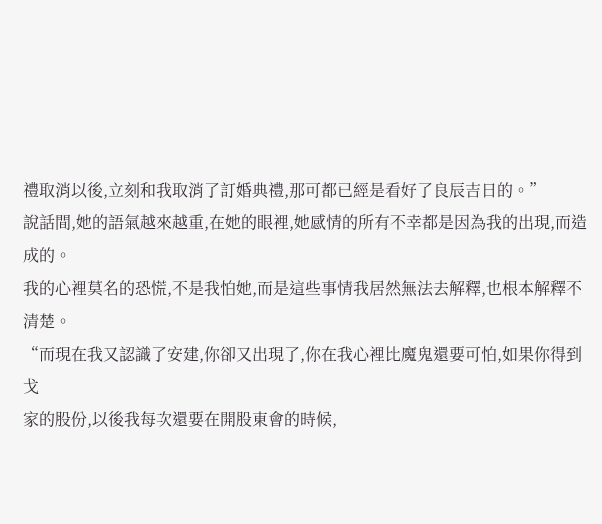禮取消以後,立刻和我取消了訂婚典禮,那可都已經是看好了良辰吉日的。”
說話間,她的語氣越來越重,在她的眼裡,她感情的所有不幸都是因為我的出現,而造成的。
我的心裡莫名的恐慌,不是我怕她,而是這些事情我居然無法去解釋,也根本解釋不清楚。
“而現在我又認識了安建,你卻又出現了,你在我心裡比魔鬼還要可怕,如果你得到戈
家的股份,以後我每次還要在開股東會的時候,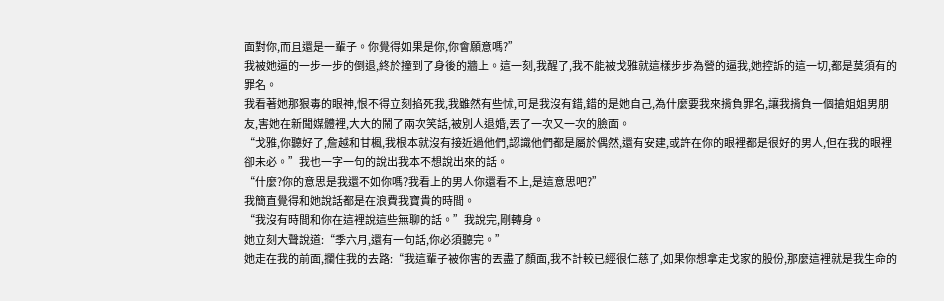面對你,而且還是一輩子。你覺得如果是你,你會願意嗎?”
我被她逼的一步一步的倒退,終於撞到了身後的牆上。這一刻,我醒了,我不能被戈雅就這樣步步為營的逼我,她控訴的這一切,都是莫須有的罪名。
我看著她那狠毒的眼神,恨不得立刻掐死我,我雖然有些怵,可是我沒有錯,錯的是她自己,為什麼要我來揹負罪名,讓我揹負一個搶姐姐男朋友,害她在新聞媒體裡,大大的鬧了兩次笑話,被別人退婚,丟了一次又一次的臉面。
“戈雅,你聽好了,詹越和甘楓,我根本就沒有接近過他們,認識他們都是屬於偶然,還有安建,或許在你的眼裡都是很好的男人,但在我的眼裡卻未必。”我也一字一句的說出我本不想說出來的話。
“什麼?你的意思是我還不如你嗎?我看上的男人你還看不上,是這意思吧?”
我簡直覺得和她說話都是在浪費我寶貴的時間。
“我沒有時間和你在這裡說這些無聊的話。”我說完,剛轉身。
她立刻大聲說道:“季六月,還有一句話,你必須聽完。”
她走在我的前面,攔住我的去路:“我這輩子被你害的丟盡了顏面,我不計較已經很仁慈了,如果你想拿走戈家的股份,那麼這裡就是我生命的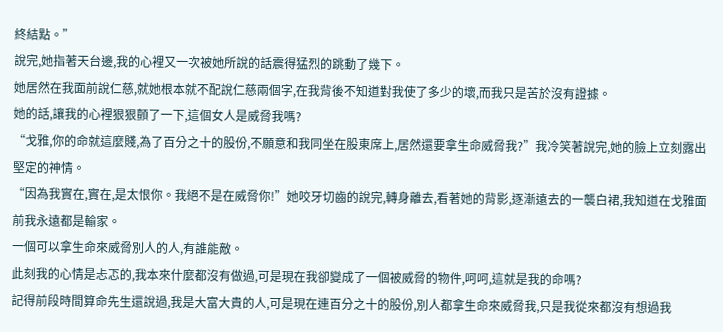終結點。”
說完,她指著天台邊,我的心裡又一次被她所說的話震得猛烈的跳動了幾下。
她居然在我面前說仁慈,就她根本就不配說仁慈兩個字,在我背後不知道對我使了多少的壞,而我只是苦於沒有證據。
她的話,讓我的心裡狠狠顫了一下,這個女人是威脅我嗎?
“戈雅,你的命就這麼賤,為了百分之十的股份,不願意和我同坐在股東席上,居然還要拿生命威脅我?”我冷笑著說完,她的臉上立刻露出堅定的神情。
“因為我實在,實在,是太恨你。我絕不是在威脅你!”她咬牙切齒的說完,轉身離去,看著她的背影,逐漸遠去的一襲白裙,我知道在戈雅面前我永遠都是輸家。
一個可以拿生命來威脅別人的人,有誰能敵。
此刻我的心情是忐忑的,我本來什麼都沒有做過,可是現在我卻變成了一個被威脅的物件,呵呵,這就是我的命嗎?
記得前段時間算命先生還說過,我是大富大貴的人,可是現在連百分之十的股份,別人都拿生命來威脅我,只是我從來都沒有想過我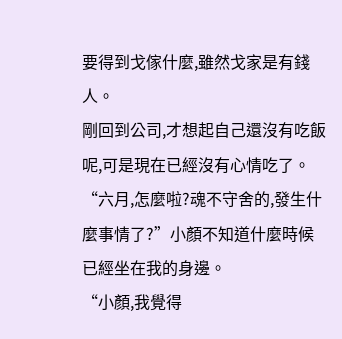要得到戈傢什麼,雖然戈家是有錢人。
剛回到公司,才想起自己還沒有吃飯呢,可是現在已經沒有心情吃了。
“六月,怎麼啦?魂不守舍的,發生什麼事情了?”小顏不知道什麼時候已經坐在我的身邊。
“小顏,我覺得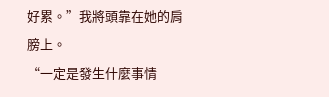好累。”我將頭靠在她的肩膀上。
“一定是發生什麼事情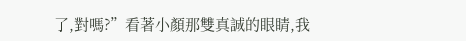了,對嗎?”看著小顏那雙真誠的眼睛,我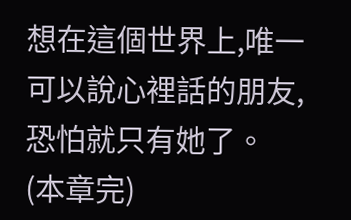想在這個世界上,唯一可以說心裡話的朋友,恐怕就只有她了。
(本章完)